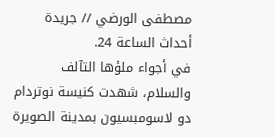مصطفى الورضي // جريدة أحداث الساعة 24.
في أجواء ملؤها التآلف والسلام، شهدت كنيسة نوتردام دو لاسومبسيون بمدينة الصويرة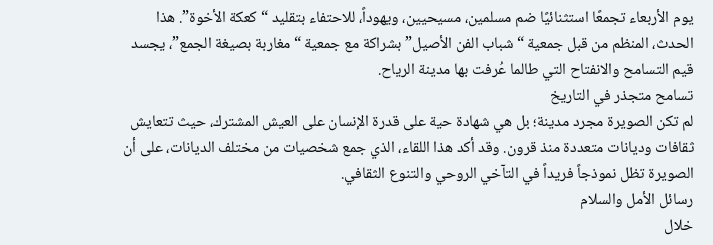يوم الأربعاء تجمعًا استثنائيًا ضم مسلمين، مسيحيين، ويهوداً، للاحتفاء بتقليد “كعكة الأخوة”. هذا الحدث، المنظم من قبل جمعية “شباب الفن الأصيل” بشراكة مع جمعية “مغاربة بصيغة الجمع”، يجسد قيم التسامح والانفتاح التي طالما عُرفت بها مدينة الرياح.
تسامح متجذر في التاريخ
لم تكن الصويرة مجرد مدينة؛ بل هي شهادة حية على قدرة الإنسان على العيش المشترك، حيث تتعايش ثقافات وديانات متعددة منذ قرون. وقد أكد هذا اللقاء، الذي جمع شخصيات من مختلف الديانات، على أن الصويرة تظل نموذجاً فريداً في التآخي الروحي والتنوع الثقافي.
رسائل الأمل والسلام
خلال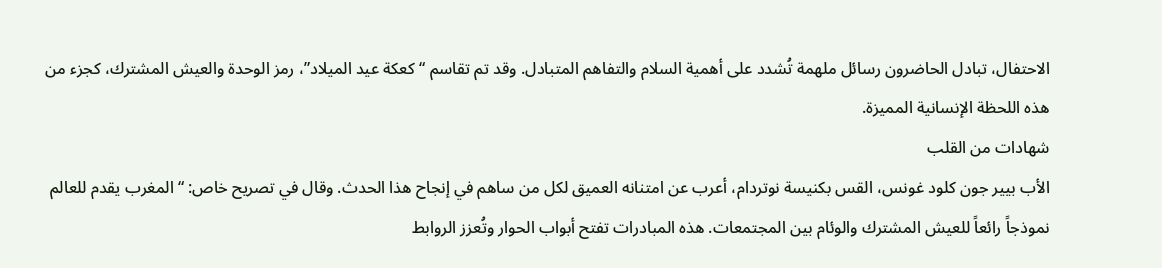الاحتفال، تبادل الحاضرون رسائل ملهمة تُشدد على أهمية السلام والتفاهم المتبادل. وقد تم تقاسم “كعكة عيد الميلاد”، رمز الوحدة والعيش المشترك، كجزء من هذه اللحظة الإنسانية المميزة.
شهادات من القلب
الأب بيير جون كلود غونس، القس بكنيسة نوتردام، أعرب عن امتنانه العميق لكل من ساهم في إنجاح هذا الحدث. وقال في تصريح خاص: “المغرب يقدم للعالم نموذجاً رائعاً للعيش المشترك والوئام بين المجتمعات. هذه المبادرات تفتح أبواب الحوار وتُعزز الروابط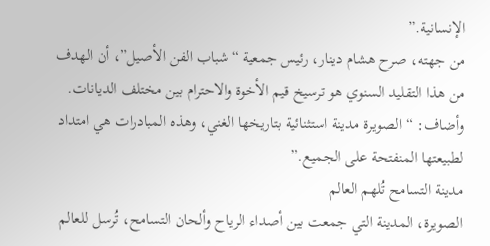الإنسانية.”
من جهته، صرح هشام دينار، رئيس جمعية “شباب الفن الأصيل”، أن الهدف من هذا التقليد السنوي هو ترسيخ قيم الأخوة والاحترام بين مختلف الديانات. وأضاف: “الصويرة مدينة استثنائية بتاريخها الغني، وهذه المبادرات هي امتداد لطبيعتها المنفتحة على الجميع.”
مدينة التسامح تُلهم العالم
الصويرة، المدينة التي جمعت بين أصداء الرياح وألحان التسامح، تُرسل للعالم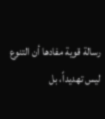رسالة قوية مفادها أن التنوع ليس تهديداً، بل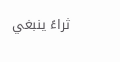ثراءً ينبغي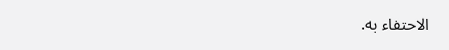الاحتفاء به.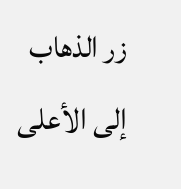زر الذهاب إلى الأعلى